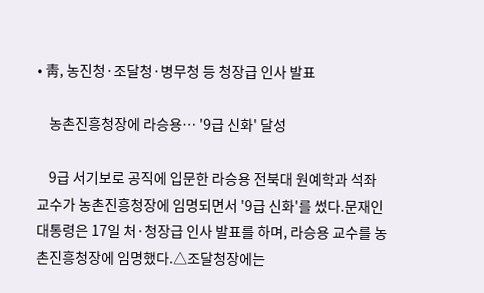• 靑, 농진청·조달청·병무청 등 청장급 인사 발표

    농촌진흥청장에 라승용… '9급 신화' 달성

    9급 서기보로 공직에 입문한 라승용 전북대 원예학과 석좌교수가 농촌진흥청장에 임명되면서 '9급 신화'를 썼다.문재인 대통령은 17일 처·청장급 인사 발표를 하며, 라승용 교수를 농촌진흥청장에 임명했다.△조달청장에는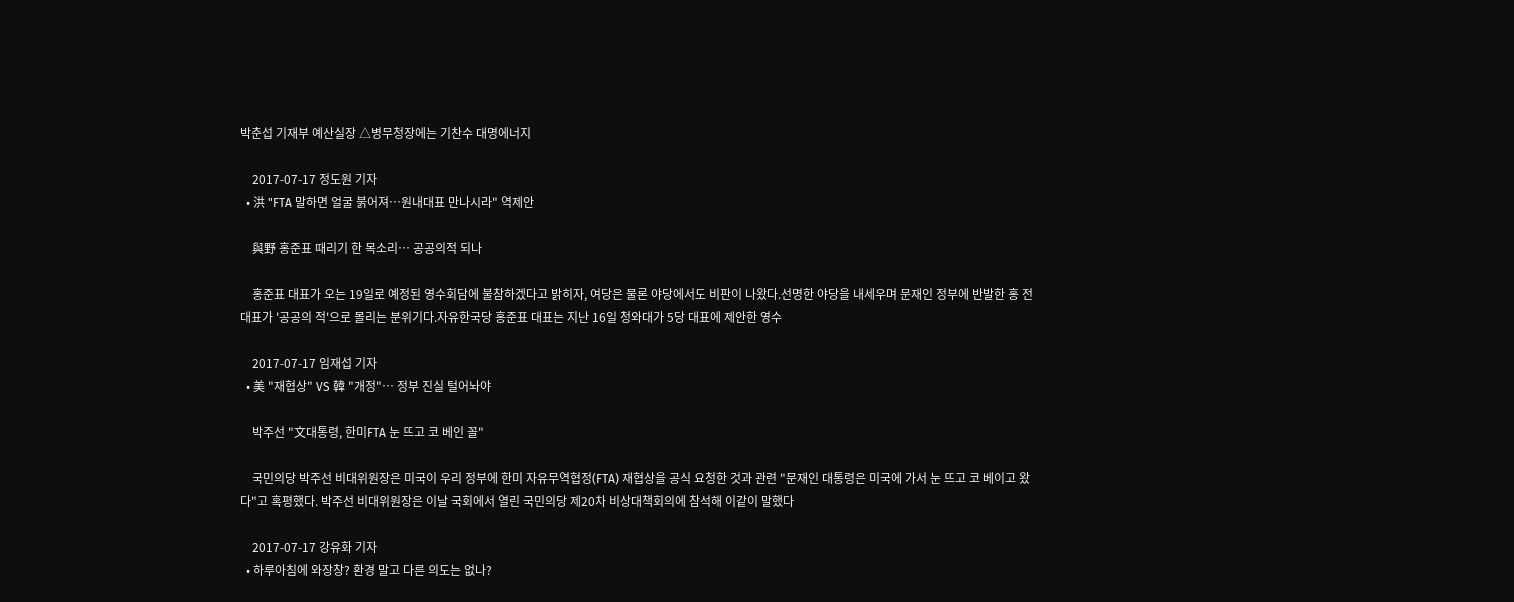박춘섭 기재부 예산실장 △병무청장에는 기찬수 대명에너지

    2017-07-17 정도원 기자
  • 洪 "FTA 말하면 얼굴 붉어져…원내대표 만나시라" 역제안

    與野 홍준표 때리기 한 목소리… 공공의적 되나

    홍준표 대표가 오는 19일로 예정된 영수회담에 불참하겠다고 밝히자, 여당은 물론 야당에서도 비판이 나왔다.선명한 야당을 내세우며 문재인 정부에 반발한 홍 전 대표가 '공공의 적'으로 몰리는 분위기다.자유한국당 홍준표 대표는 지난 16일 청와대가 5당 대표에 제안한 영수

    2017-07-17 임재섭 기자
  • 美 "재협상" VS 韓 "개정"… 정부 진실 털어놔야

    박주선 "文대통령, 한미FTA 눈 뜨고 코 베인 꼴"

    국민의당 박주선 비대위원장은 미국이 우리 정부에 한미 자유무역협정(FTA) 재협상을 공식 요청한 것과 관련 "문재인 대통령은 미국에 가서 눈 뜨고 코 베이고 왔다"고 혹평했다. 박주선 비대위원장은 이날 국회에서 열린 국민의당 제20차 비상대책회의에 참석해 이같이 말했다

    2017-07-17 강유화 기자
  • 하루아침에 와장창? 환경 말고 다른 의도는 없나?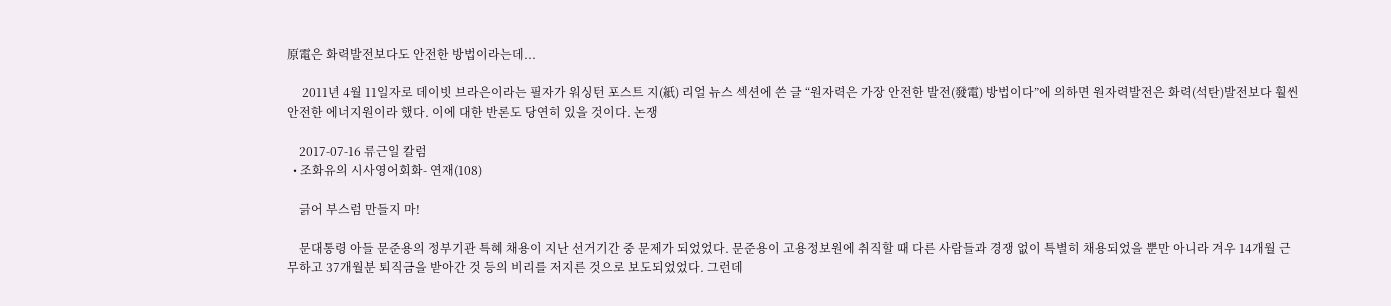原電은 화력발전보다도 안전한 방법이라는데...

     2011년 4월 11일자로 데이빗 브라은이라는 필자가 워싱턴 포스트 지(紙) 리얼 뉴스 섹션에 쓴 글 “원자력은 가장 안전한 발전(發電) 방법이다”에 의하면 원자력발전은 화력(석탄)발전보다 훨씬 안전한 에너지원이라 했다. 이에 대한 반론도 당연히 있을 것이다. 논쟁

    2017-07-16 류근일 칼럼
  • 조화유의 시사영어회화- 연재(108)

    긁어 부스럼 만들지 마!

    문대통령 아들 문준용의 정부기관 특혜 채용이 지난 선거기간 중 문제가 되었었다. 문준용이 고용정보원에 취직할 때 다른 사람들과 경쟁 없이 특별히 채용되었을 뿐만 아니라 겨우 14개월 근무하고 37개월분 퇴직금을 받아간 것 등의 비리를 저지른 것으로 보도되었었다. 그런데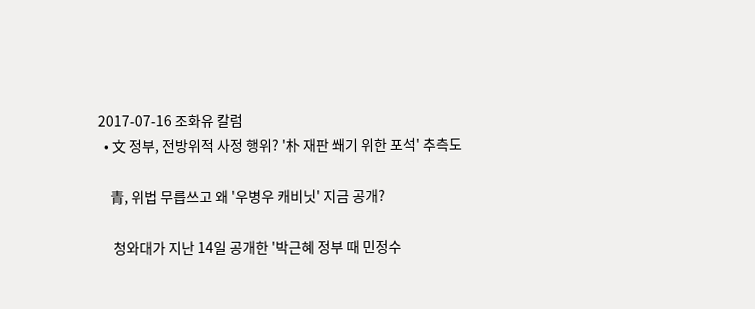2017-07-16 조화유 칼럼
  • 文 정부, 전방위적 사정 행위? '朴 재판 쐐기 위한 포석' 추측도

    青, 위법 무릅쓰고 왜 '우병우 캐비닛' 지금 공개?

     청와대가 지난 14일 공개한 '박근혜 정부 때 민정수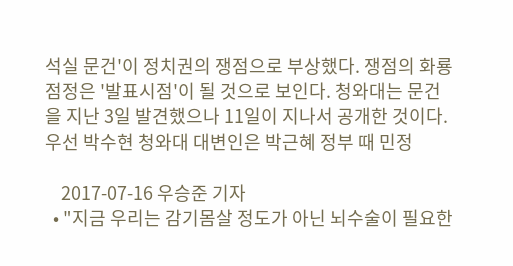석실 문건'이 정치권의 쟁점으로 부상했다. 쟁점의 화룡점정은 '발표시점'이 될 것으로 보인다. 청와대는 문건을 지난 3일 발견했으나 11일이 지나서 공개한 것이다.  우선 박수현 청와대 대변인은 박근혜 정부 때 민정

    2017-07-16 우승준 기자
  • "지금 우리는 감기몸살 정도가 아닌 뇌수술이 필요한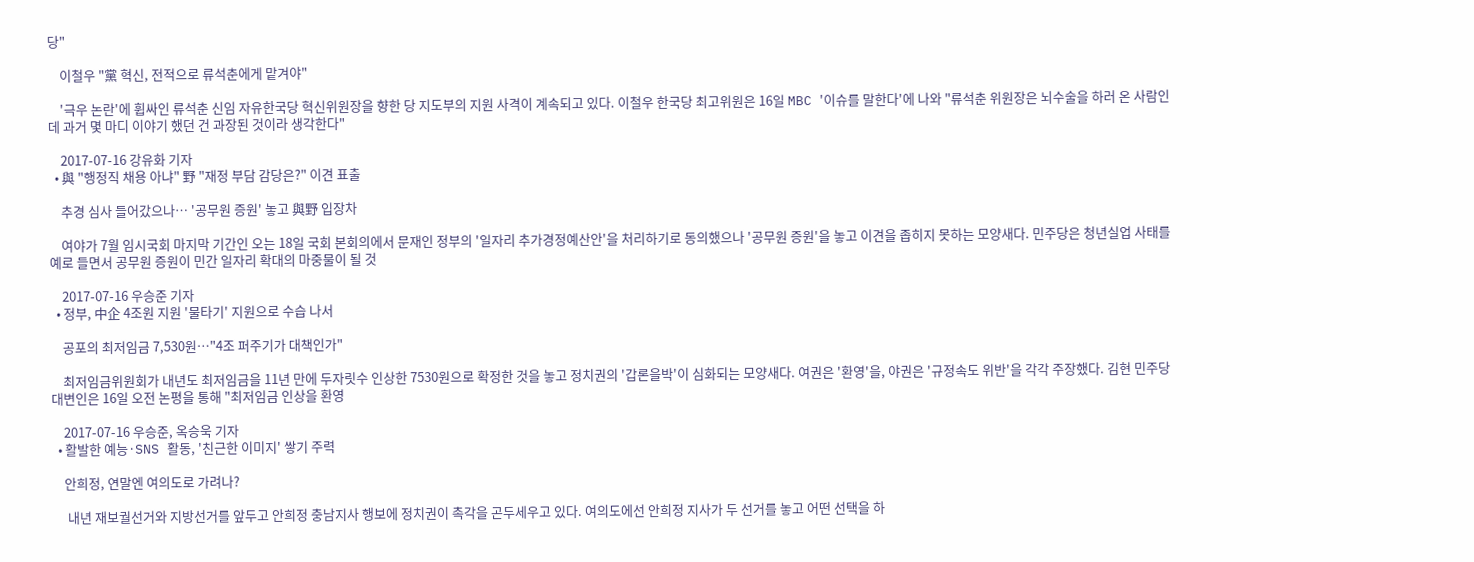당"

    이철우 "黨 혁신, 전적으로 류석춘에게 맡겨야"

    '극우 논란'에 휩싸인 류석춘 신임 자유한국당 혁신위원장을 향한 당 지도부의 지원 사격이 계속되고 있다. 이철우 한국당 최고위원은 16일 MBC '이슈를 말한다'에 나와 "류석춘 위원장은 뇌수술을 하러 온 사람인데 과거 몇 마디 이야기 했던 건 과장된 것이라 생각한다"

    2017-07-16 강유화 기자
  • 與 "행정직 채용 아냐" 野 "재정 부담 감당은?" 이견 표출

    추경 심사 들어갔으나… '공무원 증원' 놓고 與野 입장차

    여야가 7월 임시국회 마지막 기간인 오는 18일 국회 본회의에서 문재인 정부의 '일자리 추가경정예산안'을 처리하기로 동의했으나 '공무원 증원'을 놓고 이견을 좁히지 못하는 모양새다. 민주당은 청년실업 사태를 예로 들면서 공무원 증원이 민간 일자리 확대의 마중물이 될 것

    2017-07-16 우승준 기자
  • 정부, 中企 4조원 지원 '물타기' 지원으로 수습 나서

    공포의 최저임금 7,530원…"4조 퍼주기가 대책인가"

    최저임금위원회가 내년도 최저임금을 11년 만에 두자릿수 인상한 7530원으로 확정한 것을 놓고 정치권의 '갑론을박'이 심화되는 모양새다. 여권은 '환영'을, 야권은 '규정속도 위반'을 각각 주장했다. 김현 민주당 대변인은 16일 오전 논평을 통해 "최저임금 인상을 환영

    2017-07-16 우승준, 옥승욱 기자
  • 활발한 예능·SNS 활동, '친근한 이미지' 쌓기 주력

    안희정, 연말엔 여의도로 가려나?

     내년 재보궐선거와 지방선거를 앞두고 안희정 충남지사 행보에 정치권이 촉각을 곤두세우고 있다. 여의도에선 안희정 지사가 두 선거를 놓고 어떤 선택을 하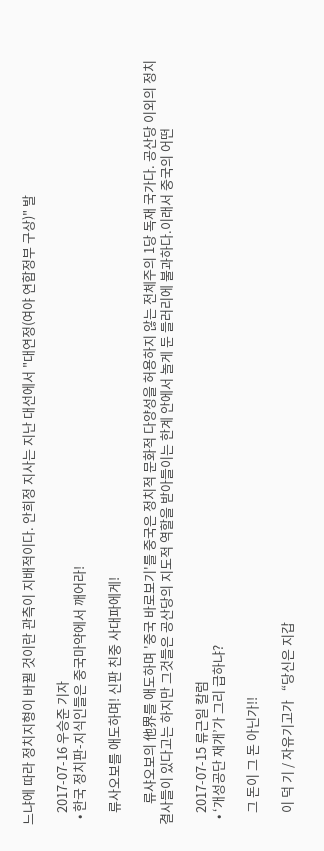느냐에 따라 정치지형이 바뀔 것이란 관측이 지배적이다. 안희정 지사는 지난 대선에서 "대연정(여야 연합정부 구상)" 발

    2017-07-16 우승준 기자
  • 한국 정치판-지식인들은 중국마약에서 깨어라!

    류사오보를 애도하며! 신판 친중 사대파에게!

       류샤오보의 他界를 애도하며 '중국 바로보기'를 중국은 정치적 문화적 다양성을 허용하지 않는 전체주의 1당 독재 국가다. 공산당 이외의 정치결사들이 있다고는 하지만 그것들은 공산당의 지도적 역할을 받아들이는 한계 안에서 놀게 둔 들러리에 불과하다.이래서 중국의 어떤

    2017-07-15 류근일 칼럼
  • ‘개성공단 재개’가 그리 급하냐?

    그 돈이 그 돈 아닌가!!

    이 덕 기 / 자유기고가   “당신은 지갑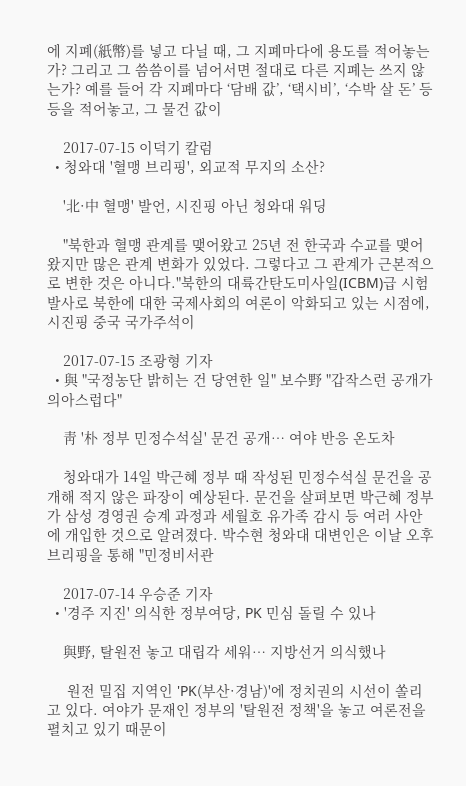에 지폐(紙幣)를 넣고 다닐 때, 그 지폐마다에 용도를 적어놓는가? 그리고 그 씀씀이를 넘어서면 절대로 다른 지폐는 쓰지 않는가? 예를 들어 각 지폐마다 ‘담배 값’, ‘택시비’, ‘수박 살 돈’ 등등을 적어놓고, 그 물건 값이

    2017-07-15 이덕기 칼럼
  • 청와대 '혈맹 브리핑', 외교적 무지의 소산?

    '北·中 혈맹' 발언, 시진핑 아닌 청와대 워딩

    "북한과 혈맹 관계를 맺어왔고 25년 전 한국과 수교를 맺어왔지만 많은 관계 변화가 있었다. 그렇다고 그 관계가 근본적으로 변한 것은 아니다."북한의 대륙간탄도미사일(ICBM)급 시험 발사로 북한에 대한 국제사회의 여론이 악화되고 있는 시점에, 시진핑 중국 국가주석이

    2017-07-15 조광형 기자
  • 與 "국정농단 밝히는 건 당연한 일" 보수野 "갑작스런 공개가 의아스럽다"

    靑 '朴 정부 민정수석실' 문건 공개… 여야 반응 온도차

    청와대가 14일 박근혜 정부 때 작성된 민정수석실 문건을 공개해 적지 않은 파장이 예상된다. 문건을 살펴보면 박근혜 정부가 삼성 경영권 승계 과정과 세월호 유가족 감시 등 여러 사안에 개입한 것으로 알려졌다. 박수현 청와대 대변인은 이날 오후 브리핑을 통해 "민정비서관

    2017-07-14 우승준 기자
  • '경주 지진' 의식한 정부여당, PK 민심 돌릴 수 있나

    與野, 탈원전 놓고 대립각 세워… 지방선거 의식했나

     원전 밀집 지역인 'PK(부산·경남)'에 정치권의 시선이 쏠리고 있다. 여야가 문재인 정부의 '탈원전 정책'을 놓고 여론전을 펼치고 있기 때문이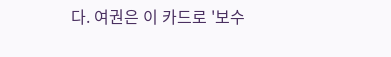다. 여권은 이 카드로 '보수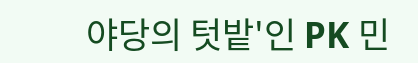야당의 텃밭'인 PK 민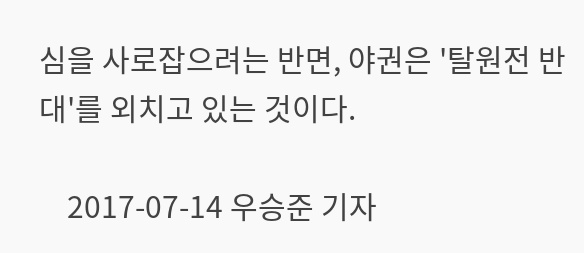심을 사로잡으려는 반면, 야권은 '탈원전 반대'를 외치고 있는 것이다.

    2017-07-14 우승준 기자